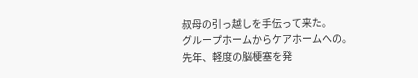叔母の引っ越しを手伝って来た。
グループホームからケアホームへの。
先年、軽度の脳梗塞を発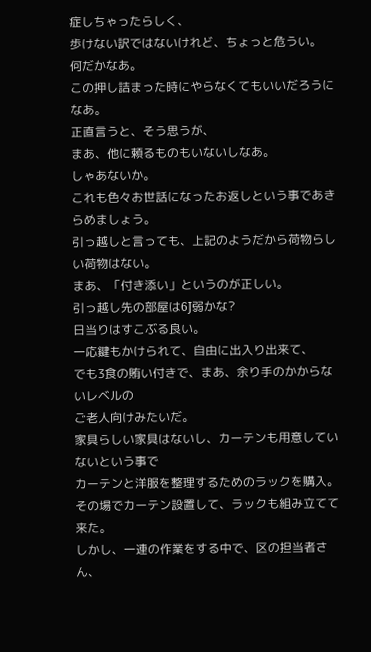症しちゃったらしく、
歩けない訳ではないけれど、ちょっと危うい。
何だかなあ。
この押し詰まった時にやらなくてもいいだろうになあ。
正直言うと、そう思うが、
まあ、他に頼るものもいないしなあ。
しゃあないか。
これも色々お世話になったお返しという事であきらめましょう。
引っ越しと言っても、上記のようだから荷物らしい荷物はない。
まあ、「付き添い」というのが正しい。
引っ越し先の部屋は6J弱かな?
日当りはすこぶる良い。
一応鍵もかけられて、自由に出入り出来て、
でも3食の賄い付きで、まあ、余り手のかからないレベルの
ご老人向けみたいだ。
家具らしい家具はないし、カーテンも用意していないという事で
カーテンと洋服を整理するためのラックを購入。
その場でカーテン設置して、ラックも組み立てて来た。
しかし、一連の作業をする中で、区の担当者さん、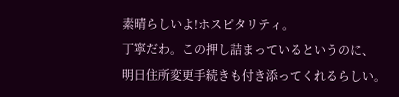素晴らしいよ!ホスピタリティ。
丁寧だわ。この押し詰まっているというのに、
明日住所変更手続きも付き添ってくれるらしい。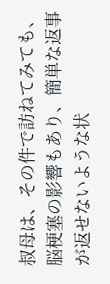叔母は、その件で訪ねてみても、
脳梗塞の影響もあり、簡単な返事が返せないような状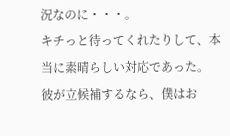況なのに・・・。
キチっと待ってくれたりして、本当に素晴らしい対応であった。
彼が立候補するなら、僕はお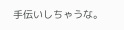手伝いしちゃうな。